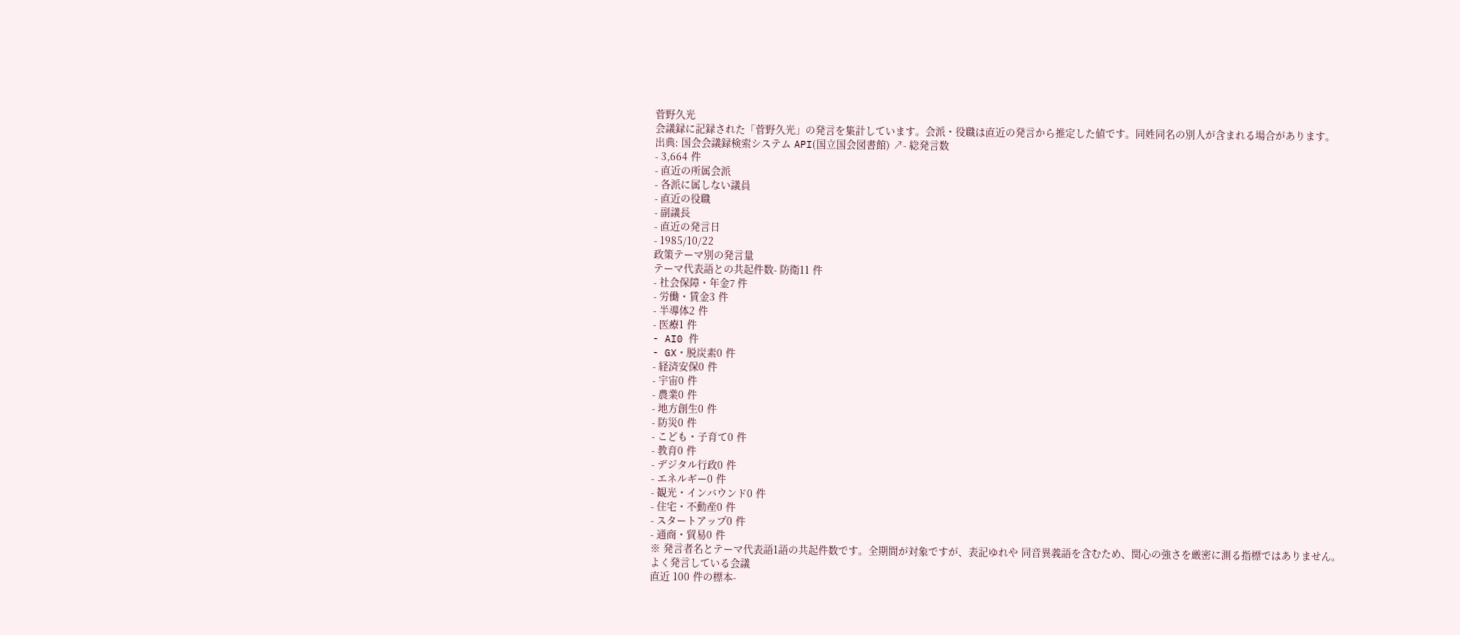菅野久光
会議録に記録された「菅野久光」の発言を集計しています。会派・役職は直近の発言から推定した値です。同姓同名の別人が含まれる場合があります。
出典: 国会会議録検索システム API(国立国会図書館) ↗- 総発言数
- 3,664 件
- 直近の所属会派
- 各派に属しない議員
- 直近の役職
- 副議長
- 直近の発言日
- 1985/10/22
政策テーマ別の発言量
テーマ代表語との共起件数- 防衛11 件
- 社会保障・年金7 件
- 労働・賃金3 件
- 半導体2 件
- 医療1 件
- AI0 件
- GX・脱炭素0 件
- 経済安保0 件
- 宇宙0 件
- 農業0 件
- 地方創生0 件
- 防災0 件
- こども・子育て0 件
- 教育0 件
- デジタル行政0 件
- エネルギー0 件
- 観光・インバウンド0 件
- 住宅・不動産0 件
- スタートアップ0 件
- 通商・貿易0 件
※ 発言者名とテーマ代表語1語の共起件数です。全期間が対象ですが、表記ゆれや 同音異義語を含むため、関心の強さを厳密に測る指標ではありません。
よく発言している会議
直近 100 件の標本-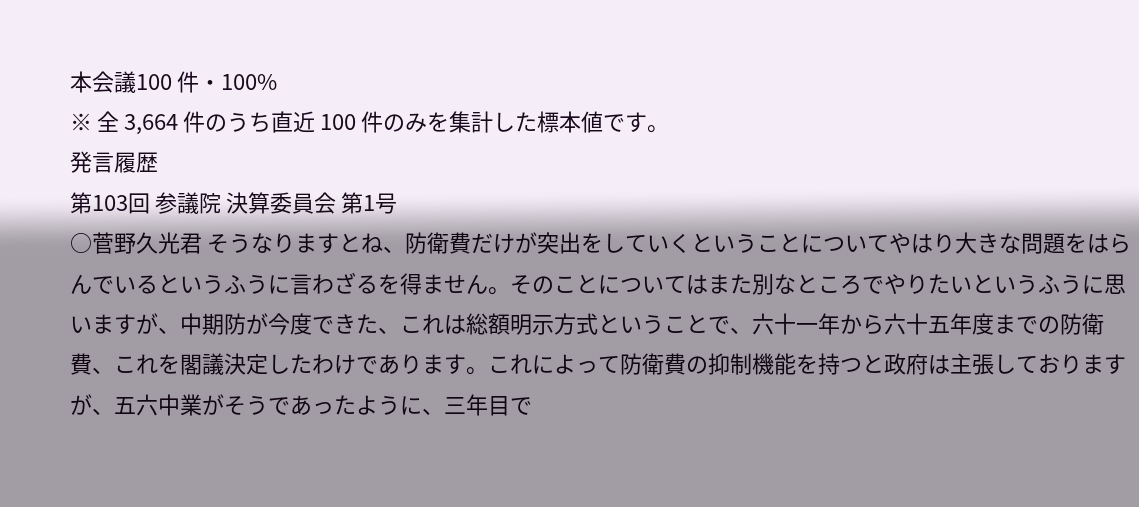本会議100 件・100%
※ 全 3,664 件のうち直近 100 件のみを集計した標本値です。
発言履歴
第103回 参議院 決算委員会 第1号
○菅野久光君 そうなりますとね、防衛費だけが突出をしていくということについてやはり大きな問題をはらんでいるというふうに言わざるを得ません。そのことについてはまた別なところでやりたいというふうに思いますが、中期防が今度できた、これは総額明示方式ということで、六十一年から六十五年度までの防衛費、これを閣議決定したわけであります。これによって防衛費の抑制機能を持つと政府は主張しておりますが、五六中業がそうであったように、三年目で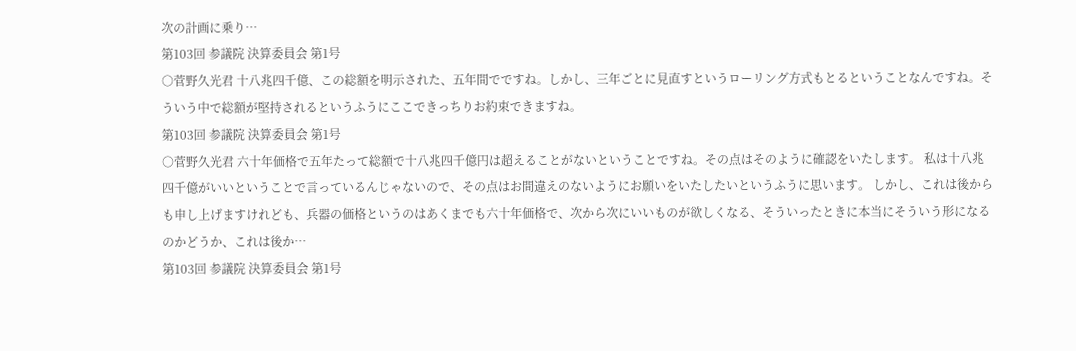次の計画に乗り…
第103回 参議院 決算委員会 第1号
○菅野久光君 十八兆四千億、この総額を明示された、五年間でですね。しかし、三年ごとに見直すというローリング方式もとるということなんですね。そういう中で総額が堅持されるというふうにここできっちりお約束できますね。
第103回 参議院 決算委員会 第1号
○菅野久光君 六十年価格で五年たって総額で十八兆四千億円は超えることがないということですね。その点はそのように確認をいたします。 私は十八兆四千億がいいということで言っているんじゃないので、その点はお間違えのないようにお願いをいたしたいというふうに思います。 しかし、これは後からも申し上げますけれども、兵器の価格というのはあくまでも六十年価格で、次から次にいいものが欲しくなる、そういったときに本当にそういう形になるのかどうか、これは後か…
第103回 参議院 決算委員会 第1号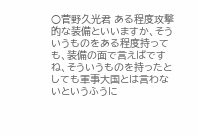○菅野久光君 ある程度攻撃的な装備といいますか、そういうものをある程度持っても、装備の面で言えばですね、そういうものを持ったとしても軍事大国とは言わないというふうに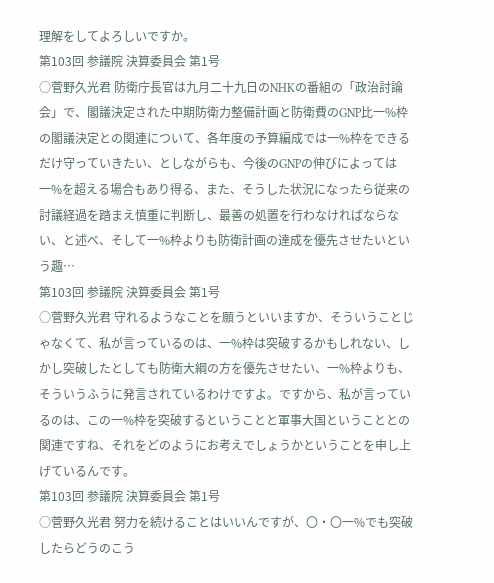理解をしてよろしいですか。
第103回 参議院 決算委員会 第1号
○菅野久光君 防衛庁長官は九月二十九日のNHKの番組の「政治討論会」で、閣議決定された中期防衛力整備計画と防衛費のGNP比一%枠の閣議決定との関連について、各年度の予算編成では一%枠をできるだけ守っていきたい、としながらも、今後のGNPの伸びによっては一%を超える場合もあり得る、また、そうした状況になったら従来の討議経過を踏まえ慎重に判断し、最善の処置を行わなければならない、と述べ、そして一%枠よりも防衛計画の達成を優先させたいという趣…
第103回 参議院 決算委員会 第1号
○菅野久光君 守れるようなことを願うといいますか、そういうことじゃなくて、私が言っているのは、一%枠は突破するかもしれない、しかし突破したとしても防衛大綱の方を優先させたい、一%枠よりも、そういうふうに発言されているわけですよ。ですから、私が言っているのは、この一%枠を突破するということと軍事大国ということとの関連ですね、それをどのようにお考えでしょうかということを申し上げているんです。
第103回 参議院 決算委員会 第1号
○菅野久光君 努力を続けることはいいんですが、〇・〇一%でも突破したらどうのこう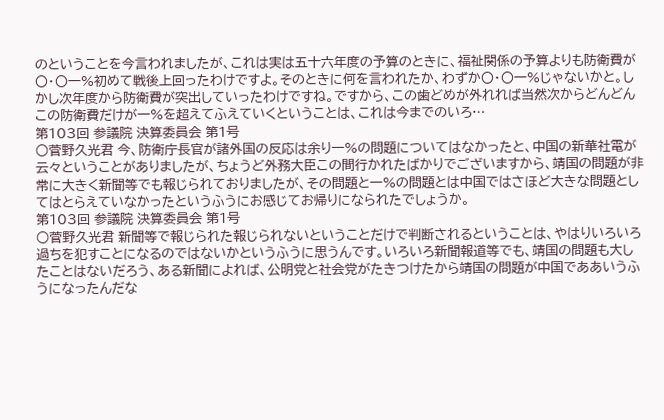のということを今言われましたが、これは実は五十六年度の予算のときに、福祉関係の予算よりも防衛費が〇・〇一%初めて戦後上回ったわけですよ。そのときに何を言われたか、わずか〇・〇一%じゃないかと。しかし次年度から防衛費が突出していったわけですね。ですから、この歯どめが外れれば当然次からどんどんこの防衛費だけが一%を超えてふえていくということは、これは今までのいろ…
第103回 参議院 決算委員会 第1号
○菅野久光君 今、防衛庁長官が諸外国の反応は余り一%の問題についてはなかったと、中国の新華社電が云々ということがありましたが、ちょうど外務大臣この間行かれたばかりでございますから、靖国の問題が非常に大きく新聞等でも報じられておりましたが、その問題と一%の問題とは中国ではさほど大きな問題としてはとらえていなかったというふうにお感じてお帰りになられたでしょうか。
第103回 参議院 決算委員会 第1号
○菅野久光君 新聞等で報じられた報じられないということだけで判断されるということは、やはりいろいろ過ちを犯すことになるのではないかというふうに思うんです。いろいろ新聞報道等でも、靖国の問題も大したことはないだろう、ある新聞によれば、公明党と社会党がたきつけたから靖国の問題が中国でああいうふうになったんだな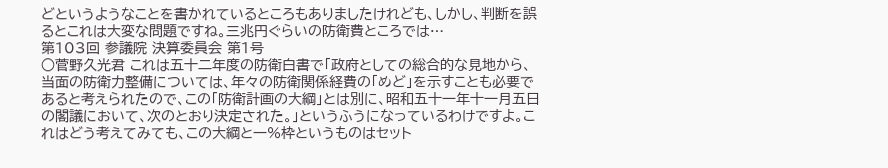どというようなことを書かれているところもありましたけれども、しかし、判断を誤るとこれは大変な問題ですね。三兆円ぐらいの防衛費ところでは…
第103回 参議院 決算委員会 第1号
○菅野久光君 これは五十二年度の防衛白書で「政府としての総合的な見地から、当面の防衛力整備については、年々の防衛関係経費の「めど」を示すことも必要であると考えられたので、この「防衛計画の大綱」とは別に、昭和五十一年十一月五日の閣議において、次のとおり決定された。」というふうになっているわけですよ。これはどう考えてみても、この大綱と一%枠というものはセット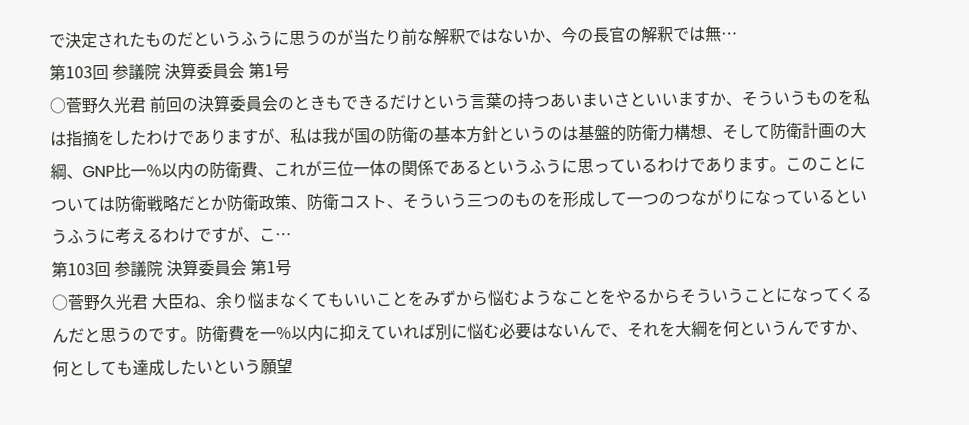で決定されたものだというふうに思うのが当たり前な解釈ではないか、今の長官の解釈では無…
第103回 参議院 決算委員会 第1号
○菅野久光君 前回の決算委員会のときもできるだけという言葉の持つあいまいさといいますか、そういうものを私は指摘をしたわけでありますが、私は我が国の防衛の基本方針というのは基盤的防衛力構想、そして防衛計画の大綱、GNP比一%以内の防衛費、これが三位一体の関係であるというふうに思っているわけであります。このことについては防衛戦略だとか防衛政策、防衛コスト、そういう三つのものを形成して一つのつながりになっているというふうに考えるわけですが、こ…
第103回 参議院 決算委員会 第1号
○菅野久光君 大臣ね、余り悩まなくてもいいことをみずから悩むようなことをやるからそういうことになってくるんだと思うのです。防衛費を一%以内に抑えていれば別に悩む必要はないんで、それを大綱を何というんですか、何としても達成したいという願望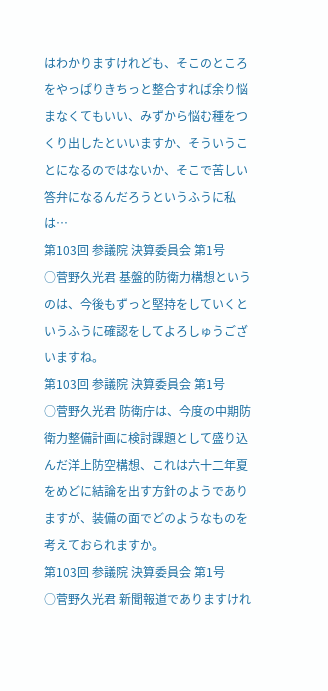はわかりますけれども、そこのところをやっぱりきちっと整合すれば余り悩まなくてもいい、みずから悩む種をつくり出したといいますか、そういうことになるのではないか、そこで苦しい答弁になるんだろうというふうに私は…
第103回 参議院 決算委員会 第1号
○菅野久光君 基盤的防衛力構想というのは、今後もずっと堅持をしていくというふうに確認をしてよろしゅうございますね。
第103回 参議院 決算委員会 第1号
○菅野久光君 防衛庁は、今度の中期防衛力整備計画に検討課題として盛り込んだ洋上防空構想、これは六十二年夏をめどに結論を出す方針のようでありますが、装備の面でどのようなものを考えておられますか。
第103回 参議院 決算委員会 第1号
○菅野久光君 新聞報道でありますけれ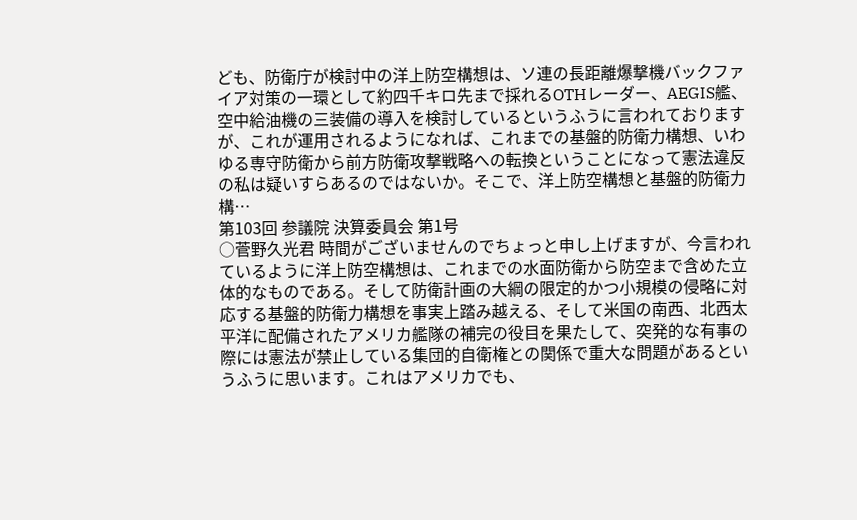ども、防衛庁が検討中の洋上防空構想は、ソ連の長距離爆撃機バックファイア対策の一環として約四千キロ先まで採れるOTHレーダー、AEGIS艦、空中給油機の三装備の導入を検討しているというふうに言われておりますが、これが運用されるようになれば、これまでの基盤的防衛力構想、いわゆる専守防衛から前方防衛攻撃戦略への転換ということになって憲法違反の私は疑いすらあるのではないか。そこで、洋上防空構想と基盤的防衛力構…
第103回 参議院 決算委員会 第1号
○菅野久光君 時間がございませんのでちょっと申し上げますが、今言われているように洋上防空構想は、これまでの水面防衛から防空まで含めた立体的なものである。そして防衛計画の大綱の限定的かつ小規模の侵略に対応する基盤的防衛力構想を事実上踏み越える、そして米国の南西、北西太平洋に配備されたアメリカ艦隊の補完の役目を果たして、突発的な有事の際には憲法が禁止している集団的自衛権との関係で重大な問題があるというふうに思います。これはアメリカでも、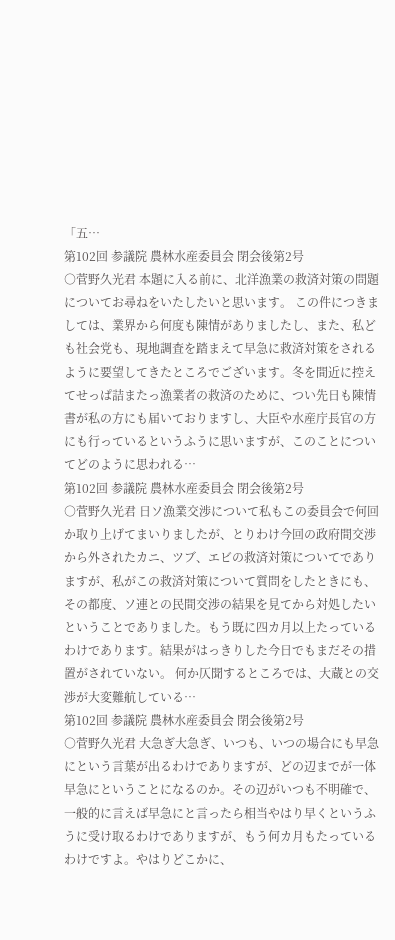「五…
第102回 参議院 農林水産委員会 閉会後第2号
○菅野久光君 本題に入る前に、北洋漁業の救済対策の問題についてお尋ねをいたしたいと思います。 この件につきましては、業界から何度も陳情がありましたし、また、私ども社会党も、現地調査を踏まえて早急に救済対策をされるように要望してきたところでございます。冬を間近に控えてせっぱ詰またっ漁業者の救済のために、つい先日も陳情書が私の方にも届いておりますし、大臣や水産庁長官の方にも行っているというふうに思いますが、このことについてどのように思われる…
第102回 参議院 農林水産委員会 閉会後第2号
○菅野久光君 日ソ漁業交渉について私もこの委員会で何回か取り上げてまいりましたが、とりわけ今回の政府間交渉から外されたカニ、ツブ、エビの救済対策についてでありますが、私がこの救済対策について質問をしたときにも、その都度、ソ連との民間交渉の結果を見てから対処したいということでありました。もう既に四カ月以上たっているわけであります。結果がはっきりした今日でもまだその措置がされていない。 何か仄聞するところでは、大蔵との交渉が大変難航している…
第102回 参議院 農林水産委員会 閉会後第2号
○菅野久光君 大急ぎ大急ぎ、いつも、いつの場合にも早急にという言葉が出るわけでありますが、どの辺までが一体早急にということになるのか。その辺がいつも不明確で、一般的に言えば早急にと言ったら相当やはり早くというふうに受け取るわけでありますが、もう何カ月もたっているわけですよ。やはりどこかに、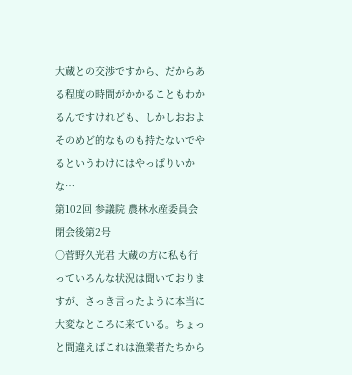大蔵との交渉ですから、だからある程度の時間がかかることもわかるんですけれども、しかしおおよそのめど的なものも持たないでやるというわけにはやっぱりいかな…
第102回 参議院 農林水産委員会 閉会後第2号
○菅野久光君 大蔵の方に私も行っていろんな状況は聞いておりますが、さっき言ったように本当に大変なところに来ている。ちょっと間違えばこれは漁業者たちから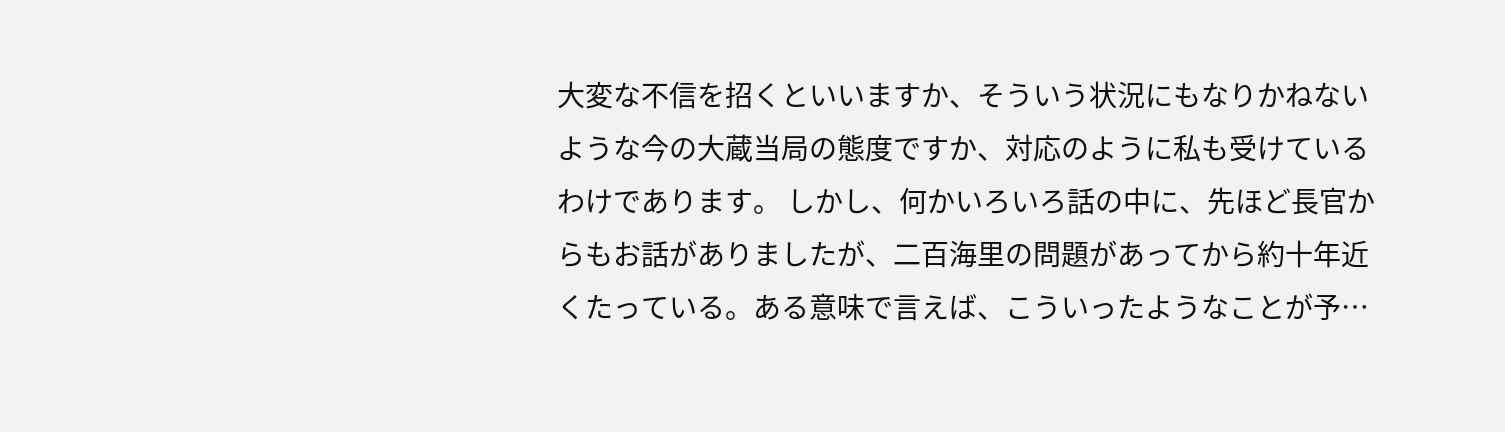大変な不信を招くといいますか、そういう状況にもなりかねないような今の大蔵当局の態度ですか、対応のように私も受けているわけであります。 しかし、何かいろいろ話の中に、先ほど長官からもお話がありましたが、二百海里の問題があってから約十年近くたっている。ある意味で言えば、こういったようなことが予…